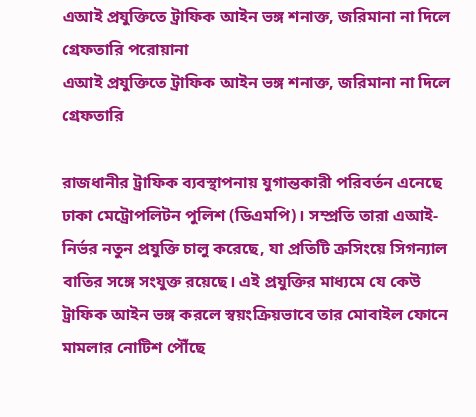এআই প্রযুক্তিতে ট্রাফিক আইন ভঙ্গ শনাক্ত, জরিমানা না দিলে গ্রেফতারি পরোয়ানা
এআই প্রযুক্তিতে ট্রাফিক আইন ভঙ্গ শনাক্ত, জরিমানা না দিলে গ্রেফতারি

রাজধানীর ট্রাফিক ব্যবস্থাপনায় যুগান্তকারী পরিবর্তন এনেছে ঢাকা মেট্রোপলিটন পুলিশ (ডিএমপি)। সম্প্রতি তারা এআই-নির্ভর নতুন প্রযুক্তি চালু করেছে, যা প্রতিটি ক্রসিংয়ে সিগন্যাল বাতির সঙ্গে সংযুক্ত রয়েছে। এই প্রযুক্তির মাধ্যমে যে কেউ ট্রাফিক আইন ভঙ্গ করলে স্বয়ংক্রিয়ভাবে তার মোবাইল ফোনে মামলার নোটিশ পৌঁছে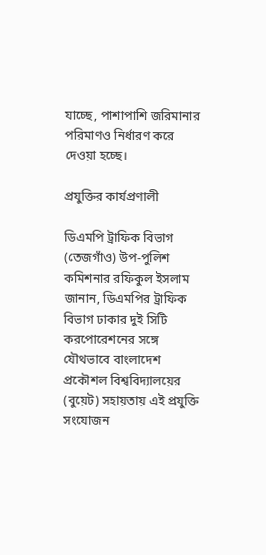যাচ্ছে, পাশাপাশি জরিমানার পরিমাণও নির্ধারণ করে দেওয়া হচ্ছে।

প্রযুক্তির কার্যপ্রণালী

ডিএমপি ট্রাফিক বিভাগ (তেজগাঁও) উপ-পুলিশ কমিশনার রফিকুল ইসলাম জানান, ডিএমপির ট্রাফিক বিভাগ ঢাকার দুই সিটি করপোরেশনের সঙ্গে যৌথভাবে বাংলাদেশ প্রকৌশল বিশ্ববিদ্যালয়ের (বুয়েট) সহায়তায় এই প্রযুক্তি সংযোজন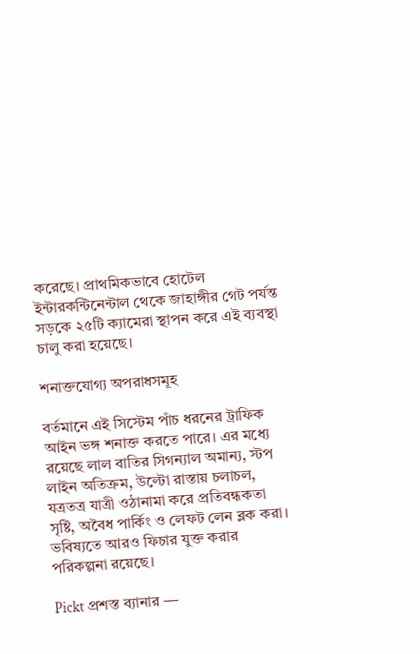করেছে। প্রাথমিকভাবে হোটেল ইন্টারকন্টিনেন্টাল থেকে জাহাঙ্গীর গেট পর্যন্ত সড়কে ২৫টি ক্যামেরা স্থাপন করে এই ব্যবস্থা চালু করা হয়েছে।

শনাক্তযোগ্য অপরাধসমূহ

বর্তমানে এই সিস্টেম পাঁচ ধরনের ট্রাফিক আইন ভঙ্গ শনাক্ত করতে পারে। এর মধ্যে রয়েছে লাল বাতির সিগন্যাল অমান্য, স্টপ লাইন অতিক্রম, উল্টো রাস্তায় চলাচল, যত্রতত্র যাত্রী ওঠানামা করে প্রতিবন্ধকতা সৃষ্টি, অবৈধ পার্কিং ও লেফট লেন ব্লক করা। ভবিষ্যতে আরও ফিচার যুক্ত করার পরিকল্পনা রয়েছে।

Pickt প্রশস্ত ব্যানার —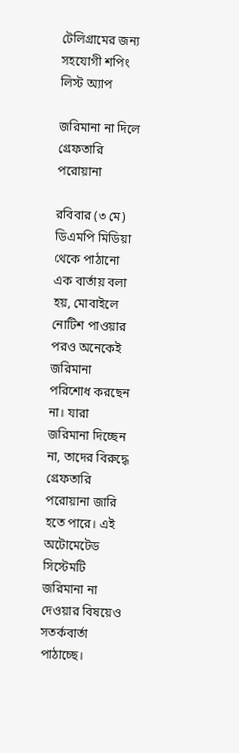টেলিগ্রামের জন্য সহযোগী শপিং লিস্ট অ্যাপ

জরিমানা না দিলে গ্রেফতারি পরোয়ানা

রবিবার (৩ মে) ডিএমপি মিডিয়া থেকে পাঠানো এক বার্তায় বলা হয়, মোবাইলে নোটিশ পাওয়ার পরও অনেকেই জরিমানা পরিশোধ করছেন না। যারা জরিমানা দিচ্ছেন না, তাদের বিরুদ্ধে গ্রেফতারি পরোয়ানা জারি হতে পারে। এই অটোমেটেড সিস্টেমটি জরিমানা না দেওয়ার বিষয়েও সতর্কবার্তা পাঠাচ্ছে।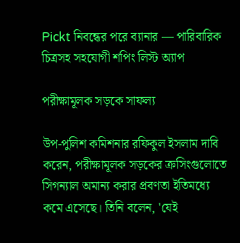Pickt নিবন্ধের পরে ব্যানার — পারিবারিক চিত্রসহ সহযোগী শপিং লিস্ট অ্যাপ

পরীক্ষামূলক সড়কে সাফল্য

উপ-পুলিশ কমিশনার রফিকুল ইসলাম দাবি করেন, পরীক্ষামূলক সড়কের ক্রসিংগুলোতে সিগন্যাল অমান্য করার প্রবণতা ইতিমধ্যে কমে এসেছে। তিনি বলেন, 'যেই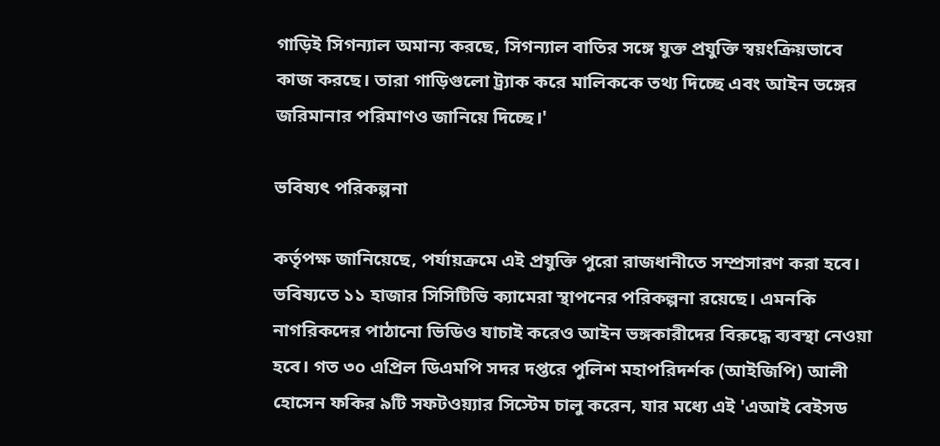গাড়িই সিগন্যাল অমান্য করছে, সিগন্যাল বাতির সঙ্গে যুক্ত প্রযুক্তি স্বয়ংক্রিয়ভাবে কাজ করছে। তারা গাড়িগুলো ট্র্যাক করে মালিককে তথ্য দিচ্ছে এবং আইন ভঙ্গের জরিমানার পরিমাণও জানিয়ে দিচ্ছে।'

ভবিষ্যৎ পরিকল্পনা

কর্তৃপক্ষ জানিয়েছে, পর্যায়ক্রমে এই প্রযুক্তি পুরো রাজধানীতে সম্প্রসারণ করা হবে। ভবিষ্যতে ১১ হাজার সিসিটিভি ক্যামেরা স্থাপনের পরিকল্পনা রয়েছে। এমনকি নাগরিকদের পাঠানো ভিডিও যাচাই করেও আইন ভঙ্গকারীদের বিরুদ্ধে ব্যবস্থা নেওয়া হবে। গত ৩০ এপ্রিল ডিএমপি সদর দপ্তরে পুলিশ মহাপরিদর্শক (আইজিপি) আলী হোসেন ফকির ৯টি সফটওয়্যার সিস্টেম চালু করেন, যার মধ্যে এই 'এআই বেইসড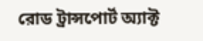রোড ট্রান্সপোর্ট অ্যাক্ট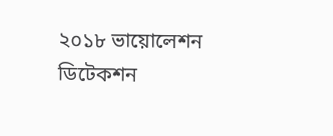২০১৮ ভায়োলেশন ডিটেকশন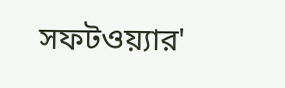সফটওয়্যার'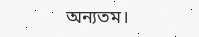অন্যতম।